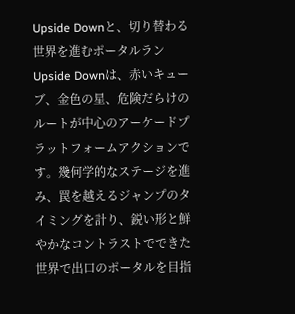Upside Downと、切り替わる世界を進むポータルラン
Upside Downは、赤いキューブ、金色の星、危険だらけのルートが中心のアーケードプラットフォームアクションです。幾何学的なステージを進み、罠を越えるジャンプのタイミングを計り、鋭い形と鮮やかなコントラストでできた世界で出口のポータルを目指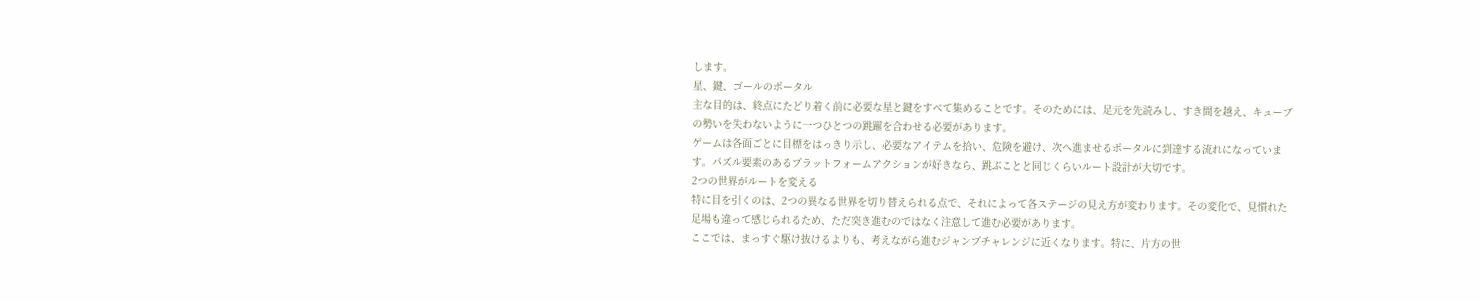します。
星、鍵、ゴールのポータル
主な目的は、終点にたどり着く前に必要な星と鍵をすべて集めることです。そのためには、足元を先読みし、すき間を越え、キューブの勢いを失わないように一つひとつの跳躍を合わせる必要があります。
ゲームは各面ごとに目標をはっきり示し、必要なアイテムを拾い、危険を避け、次へ進ませるポータルに到達する流れになっています。パズル要素のあるプラットフォームアクションが好きなら、跳ぶことと同じくらいルート設計が大切です。
2つの世界がルートを変える
特に目を引くのは、2つの異なる世界を切り替えられる点で、それによって各ステージの見え方が変わります。その変化で、見慣れた足場も違って感じられるため、ただ突き進むのではなく注意して進む必要があります。
ここでは、まっすぐ駆け抜けるよりも、考えながら進むジャンプチャレンジに近くなります。特に、片方の世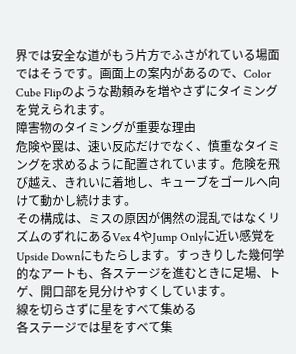界では安全な道がもう片方でふさがれている場面ではそうです。画面上の案内があるので、Color Cube Flipのような勘頼みを増やさずにタイミングを覚えられます。
障害物のタイミングが重要な理由
危険や罠は、速い反応だけでなく、慎重なタイミングを求めるように配置されています。危険を飛び越え、きれいに着地し、キューブをゴールへ向けて動かし続けます。
その構成は、ミスの原因が偶然の混乱ではなくリズムのずれにあるVex 4やJump Onlyに近い感覚をUpside Downにもたらします。すっきりした幾何学的なアートも、各ステージを進むときに足場、トゲ、開口部を見分けやすくしています。
線を切らさずに星をすべて集める
各ステージでは星をすべて集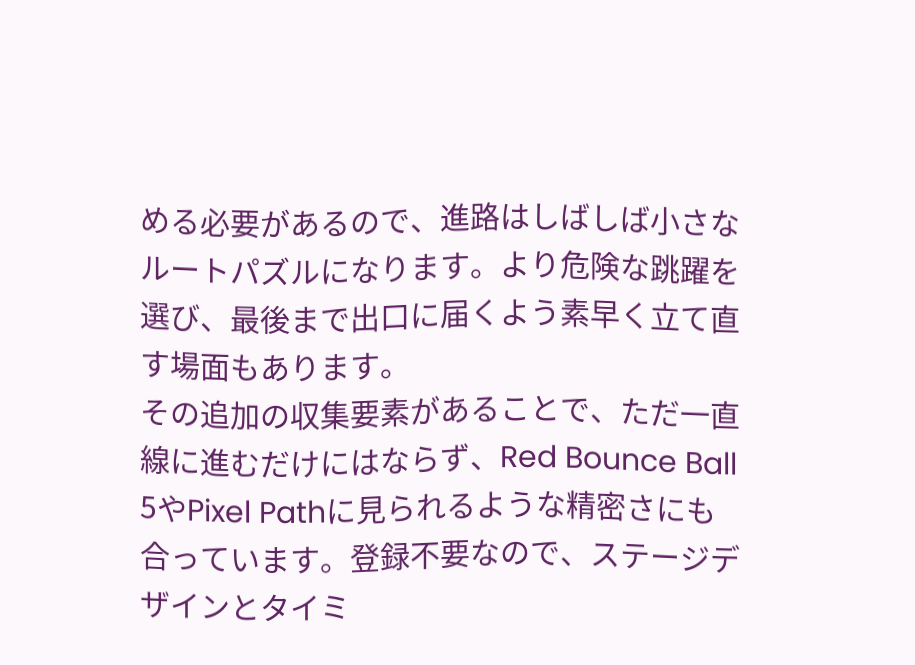める必要があるので、進路はしばしば小さなルートパズルになります。より危険な跳躍を選び、最後まで出口に届くよう素早く立て直す場面もあります。
その追加の収集要素があることで、ただ一直線に進むだけにはならず、Red Bounce Ball 5やPixel Pathに見られるような精密さにも合っています。登録不要なので、ステージデザインとタイミ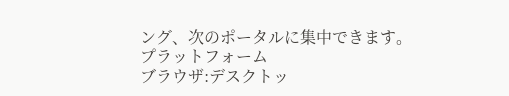ング、次のポータルに集中できます。
プラットフォーム
ブラウザ:デスクトッ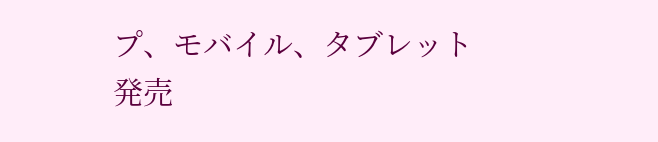プ、モバイル、タブレット
発売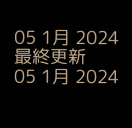05 1月 2024
最終更新
05 1月 2024